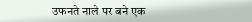उफनते नाले पर बने एक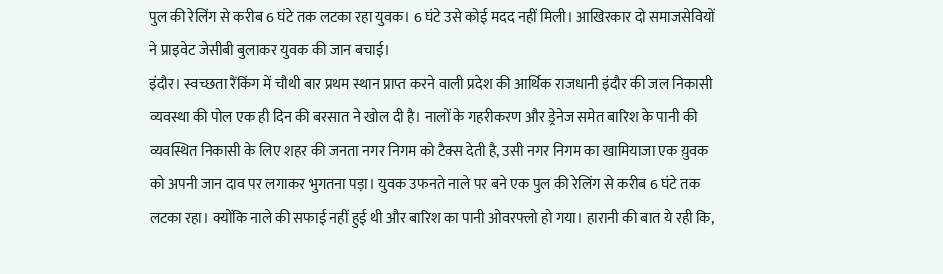पुल की रेलिंग से करीब 6 घंटे तक लटका रहा युवक। 6 घंटे उसे कोई मदद नहीं मिली। आखिरकार दो समाजसेवियों ने प्राइवेट जेसीबी बुलाकर युवक की जान बचाई।
इंदौर। स्वच्छता रैंकिंग में चौथी बार प्रथम स्थान प्राप्त करने वाली प्रदेश की आर्थिक राजधानी इंदौर की जल निकासी व्यवस्था की पोल एक ही दिन की बरसात ने खोल दी है। नालों के गहरीकरण और ड्रेनेज समेत बारिश के पानी की व्यवस्थित निकासी के लिए शहर की जनता नगर निगम को टैक्स देती है, उसी नगर निगम का खामियाजा एक य़ुवक को अपनी जान दाव पर लगाकर भुगतना पड़ा। युवक उफनते नाले पर बने एक पुल की रेलिंग से करीब 6 घंटे तक लटका रहा। क्योंकि नाले की सफाई नहीं हुई थी और बारिश का पानी ओवरफ्लो हो गया। हारानी की बात ये रही कि,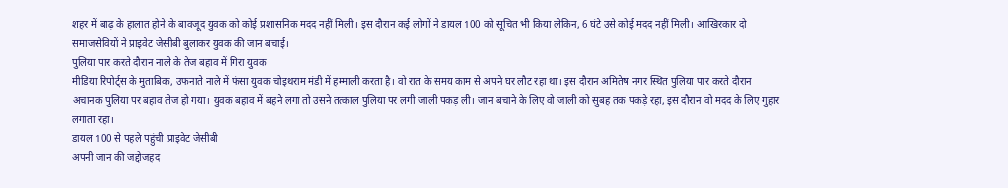शहर में बाढ़ के हालात होने के बावजूद युवक को कोई प्रशासनिक मदद नहीं मिली। इस दौरान कई लोगों ने डायल 100 को सूचित भी किया लेकिन, 6 घंटे उसे कोई मदद नहीं मिली। आखिरकार दो समाजसेवियों ने प्राइवेट जेसीबी बुलाकर युवक की जान बचाई।
पुलिया पार करते दौरान नाले के तेज बहाव में गिरा युवक
मीडिया रिपोर्ट्स के मुताबिक, उफनाते नाले में फंसा युवक चोइथराम मंडी में हम्माली करता है। वो रात के समय काम से अपने घर लौट रहा था। इस दौरान अमितेष नगर स्थित पुलिया पार करते दौरान अचानक पुलिया पर बहाव तेज हो गया। युवक बहाव में बहने लगा तो उसने तत्काल पुलिया पर लगी जाली पकड़ ली। जान बचाने के लिए वो जाली को सुबह तक पकड़े रहा, इस दौरान वो मदद के लिए गुहार लगाता रहा।
डायल 100 से पहले पहुंची प्राइवेट जेसीबी
अपनी जान की जद्दोजहद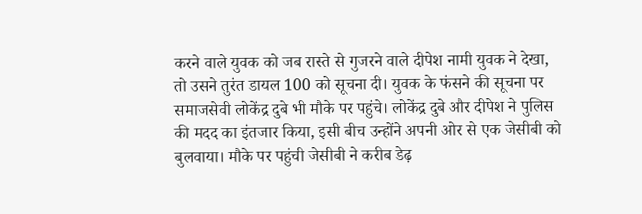करने वाले युवक को जब रास्ते से गुजरने वाले दीपेश नामी युवक ने देखा, तो उसने तुरंत डायल 100 को सूचना दी। युवक के फंसने की सूचना पर समाजसेवी लोकेंद्र दुबे भी मौके पर पहुंचे। लोकेंद्र दुबे और दीपेश ने पुलिस की मदद का इंतजार किया, इसी बीच उन्होंने अपनी ओर से एक जेसीबी को बुलवाया। मौके पर पहुंची जेसीबी ने करीब डेढ़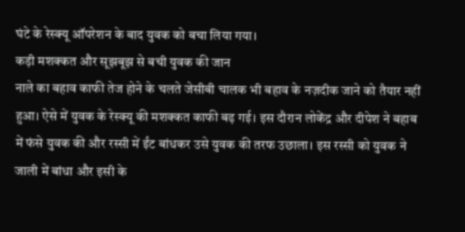घंटे के रेस्क्यू ऑपरेशन के बाद युवक को बचा लिया गया।
कड़ी मशक्कत और सूझबूझ से बची युवक की जान
नाले का बहाव काफी तेज होने के चलते जेसीबी चालक भी बहाव के नज़दीक जाने को तैयार नहीं हुआ। ऐसे में युवक के रेस्क्यू की मशक्कत काफी बढ़ गई। इस दौरान लोकेंद्र और दीपेश ने बहाब में फंसे युवक की और रस्सी में ईंट बांधकर उसे युवक की तरफ उछाला। इस रस्सी को युवक ने जाली में बांधा और इसी के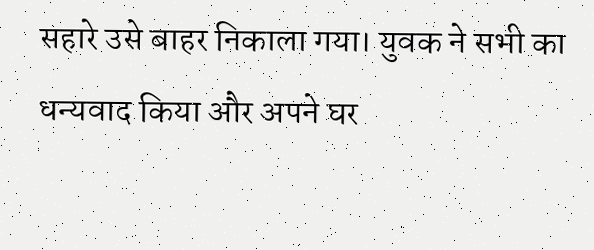सहारे उसे बाहर निकाला गया। युवक ने सभी का धन्यवाद किया और अपने घर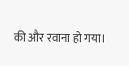की और रवाना हो गया।